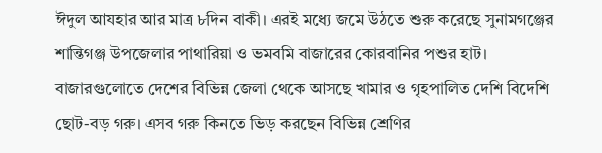ঈদুল আযহার আর মাত্র ৮দিন বাকী। এরই মধ্যে জমে উঠতে শুরু করেছে সুনামগঞ্জের শান্তিগঞ্জ উপজেলার পাথারিয়া ও ভমবমি বাজারের কোরবানির পশুর হাট। বাজারগুলোতে দেশের বিভিন্ন জেলা থেকে আসছে খামার ও গৃহপালিত দেশি বিদেশি ছোট-বড় গরু। এসব গরু কিনতে ভিড় করছেন বিভিন্ন শ্রেণির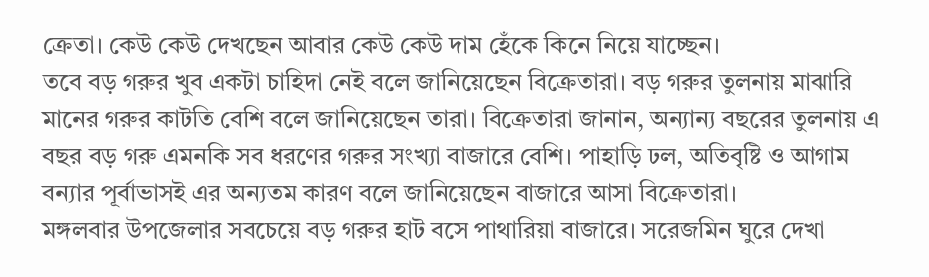ক্রেতা। কেউ কেউ দেখছেন আবার কেউ কেউ দাম হেঁকে কিনে নিয়ে যাচ্ছেন।
তবে বড় গরুর খুব একটা চাহিদা নেই বলে জানিয়েছেন বিক্রেতারা। বড় গরুর তুলনায় মাঝারি মানের গরুর কাটতি বেশি বলে জানিয়েছেন তারা। বিক্রেতারা জানান, অন্যান্য বছরের তুলনায় এ বছর বড় গরু এমনকি সব ধরণের গরুর সংখ্যা বাজারে বেশি। পাহাড়ি ঢল, অতিবৃষ্টি ও আগাম বন্যার পূর্বাভাসই এর অন্যতম কারণ বলে জানিয়েছেন বাজারে আসা বিক্রেতারা।
মঙ্গলবার উপজেলার সবচেয়ে বড় গরুর হাট বসে পাথারিয়া বাজারে। সরেজমিন ঘুরে দেখা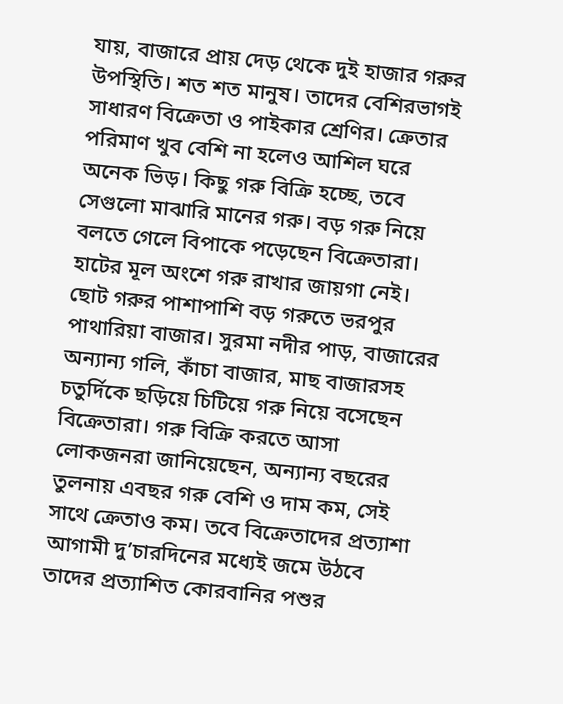যায়, বাজারে প্রায় দেড় থেকে দুই হাজার গরুর উপস্থিতি। শত শত মানুষ। তাদের বেশিরভাগই সাধারণ বিক্রেতা ও পাইকার শ্রেণির। ক্রেতার পরিমাণ খুব বেশি না হলেও আশিল ঘরে অনেক ভিড়। কিছু গরু বিক্রি হচ্ছে, তবে সেগুলো মাঝারি মানের গরু। বড় গরু নিয়ে বলতে গেলে বিপাকে পড়েছেন বিক্রেতারা।
হাটের মূল অংশে গরু রাখার জায়গা নেই। ছোট গরুর পাশাপাশি বড় গরুতে ভরপুর পাথারিয়া বাজার। সুরমা নদীর পাড়, বাজারের অন্যান্য গলি, কাঁচা বাজার, মাছ বাজারসহ চতুর্দিকে ছড়িয়ে চিটিয়ে গরু নিয়ে বসেছেন বিক্রেতারা। গরু বিক্রি করতে আসা লোকজনরা জানিয়েছেন, অন্যান্য বছরের তুলনায় এবছর গরু বেশি ও দাম কম, সেই সাথে ক্রেতাও কম। তবে বিক্রেতাদের প্রত্যাশা আগামী দু’চারদিনের মধ্যেই জমে উঠবে তাদের প্রত্যাশিত কোরবানির পশুর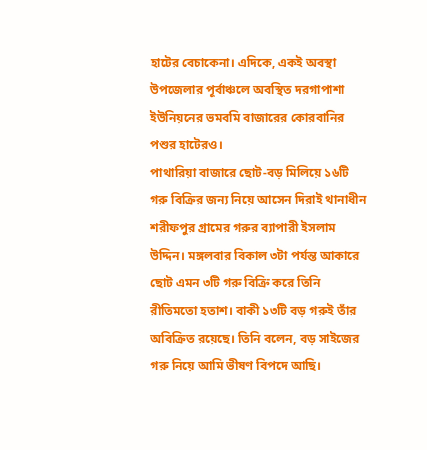হাটের বেচাকেনা। এদিকে, একই অবস্থা উপজেলার পূর্বাঞ্চলে অবস্থিত দরগাপাশা ইউনিয়নের ভমবমি বাজারের কোরবানির পশুর হাটেরও।
পাথারিয়া বাজারে ছোট-বড় মিলিয়ে ১৬টি গরু বিক্রির জন্য নিয়ে আসেন দিরাই থানাধীন শরীফপুর গ্রামের গরুর ব্যাপারী ইসলাম উদ্দিন। মঙ্গলবার বিকাল ৩টা পর্যন্ত আকারে ছোট এমন ৩টি গরু বিক্রি করে তিনি রীতিমতো হতাশ। বাকী ১৩টি বড় গরুই তাঁর অবিক্রিত রয়েছে। তিনি বলেন, বড় সাইজের গরু নিয়ে আমি ভীষণ বিপদে আছি।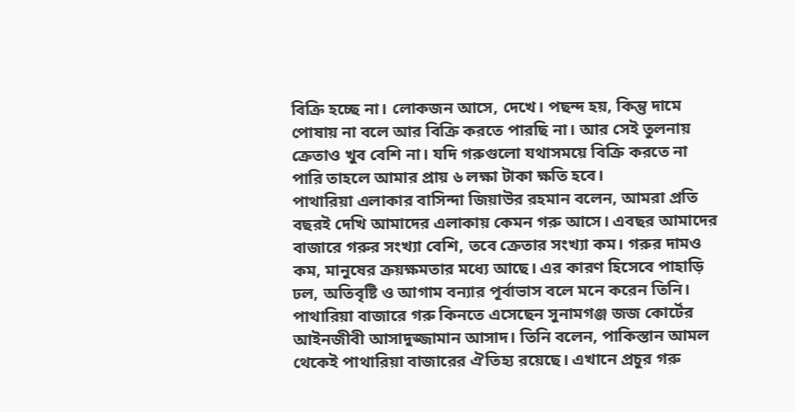বিক্রি হচ্ছে না। লোকজন আসে, দেখে। পছন্দ হয়, কিন্তু দামে পোষায় না বলে আর বিক্রি করতে পারছি না। আর সেই তুলনায় ক্রেতাও খুব বেশি না। যদি গরুগুলো যথাসময়ে বিক্রি করতে না পারি তাহলে আমার প্রায় ৬ লক্ষা টাকা ক্ষতি হবে।
পাথারিয়া এলাকার বাসিন্দা জিয়াউর রহমান বলেন, আমরা প্রতি বছরই দেখি আমাদের এলাকায় কেমন গরু আসে। এবছর আমাদের বাজারে গরুর সংখ্যা বেশি, তবে ক্রেতার সংখ্যা কম। গরুর দামও কম, মানুষের ক্রয়ক্ষমতার মধ্যে আছে। এর কারণ হিসেবে পাহাড়ি ঢল, অতিবৃষ্টি ও আগাম বন্যার পূর্বাভাস বলে মনে করেন তিনি।
পাথারিয়া বাজারে গরু কিনতে এসেছেন সুনামগঞ্জ জজ কোর্টের আইনজীবী আসাদুজ্জামান আসাদ। তিনি বলেন, পাকিস্তান আমল থেকেই পাথারিয়া বাজারের ঐতিহ্য রয়েছে। এখানে প্রচুর গরু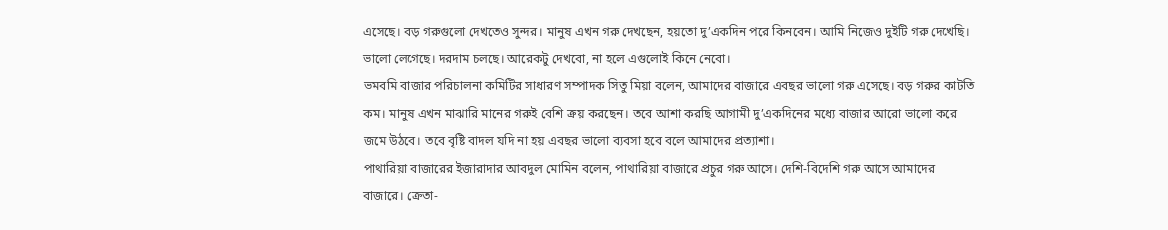এসেছে। বড় গরুগুলো দেখতেও সুন্দর। মানুষ এখন গরু দেখছেন, হয়তো দু’একদিন পরে কিনবেন। আমি নিজেও দুইটি গরু দেখেছি। ভালো লেগেছে। দরদাম চলছে। আরেকটু দেখবো, না হলে এগুলোই কিনে নেবো।
ভমবমি বাজার পরিচালনা কমিটির সাধারণ সম্পাদক সিতু মিয়া বলেন, আমাদের বাজারে এবছর ভালো গরু এসেছে। বড় গরুর কাটতি কম। মানুষ এখন মাঝারি মানের গরুই বেশি ক্রয় করছেন। তবে আশা করছি আগামী দু’একদিনের মধ্যে বাজার আরো ভালো করে জমে উঠবে। তবে বৃষ্টি বাদল যদি না হয় এবছর ভালো ব্যবসা হবে বলে আমাদের প্রত্যাশা।
পাথারিয়া বাজারের ইজারাদার আবদুল মোমিন বলেন, পাথারিয়া বাজারে প্রচুর গরু আসে। দেশি-বিদেশি গরু আসে আমাদের বাজারে। ক্রেতা-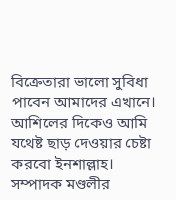বিক্রেতারা ভালো সুবিধা পাবেন আমাদের এখানে। আশিলের দিকেও আমি যথেষ্ট ছাড় দেওয়ার চেষ্টা করবো ইনশাল্লাহ।
সম্পাদক মণ্ডলীর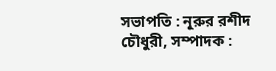সভাপতি : নূরুর রশীদ চৌধুরী, সম্পাদক :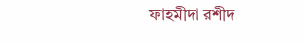ফাহমীদা রশীদ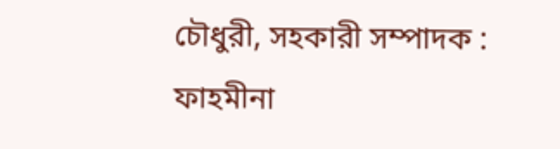চৌধুরী, সহকারী সম্পাদক : ফাহমীনা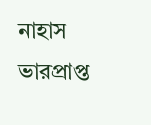নাহাস
ভারপ্রাপ্ত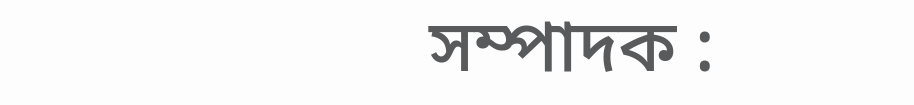সম্পাদক :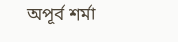অপূর্ব শর্মা